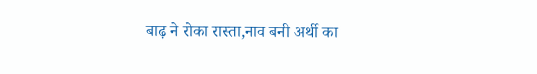बाढ़ ने रोका रास्ता,नाव बनी अर्थी का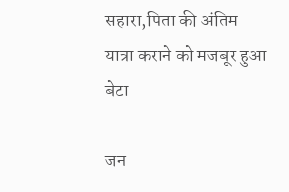सहारा,पिता की अंतिम यात्रा कराने को मजबूर हुआ बेटा

जन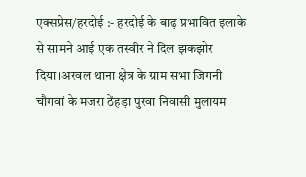एक्सप्रेस/हरदोई :- हरदोई के बाढ़ प्रभावित इलाके से सामने आई एक तस्वीर ने दिल झकझोर दिया।अरवल थाना क्षेत्र के ग्राम सभा जिगनी चौगवां के मजरा ठेंहड़ा पुरवा निवासी मुलायम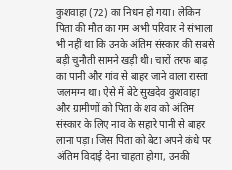कुशवाहा (72) का निधन हो गया। लेकिन पिता की मौत का गम अभी परिवार ने संभाला भी नहीं था कि उनके अंतिम संस्कार की सबसे बड़ी चुनौती सामने खड़ी थी। चारों तरफ बाढ़ का पानी और गांव से बाहर जाने वाला रास्ता जलमग्न था। ऐसे में बेटे सुखदेव कुशवाहा और ग्रामीणों को पिता के शव को अंतिम संस्कार के लिए नाव के सहारे पानी से बाहर लाना पड़ा। जिस पिता को बेटा अपने कंधे पर अंतिम विदाई देना चाहता होगा, उनकी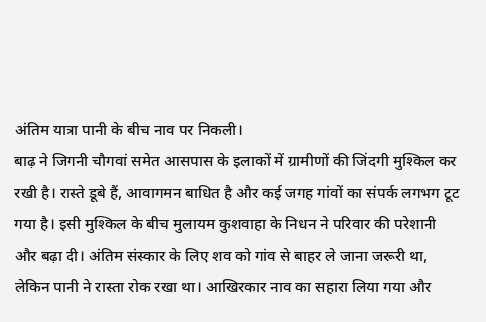अंतिम यात्रा पानी के बीच नाव पर निकली।
बाढ़ ने जिगनी चौगवां समेत आसपास के इलाकों में ग्रामीणों की जिंदगी मुश्किल कर रखी है। रास्ते डूबे हैं, आवागमन बाधित है और कई जगह गांवों का संपर्क लगभग टूट गया है। इसी मुश्किल के बीच मुलायम कुशवाहा के निधन ने परिवार की परेशानी और बढ़ा दी। अंतिम संस्कार के लिए शव को गांव से बाहर ले जाना जरूरी था, लेकिन पानी ने रास्ता रोक रखा था। आखिरकार नाव का सहारा लिया गया और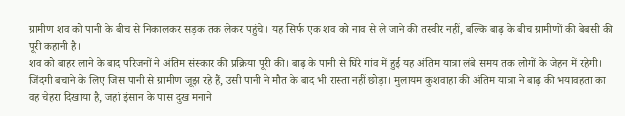ग्रामीण शव को पानी के बीच से निकालकर सड़क तक लेकर पहुंचे। यह सिर्फ एक शव को नाव से ले जाने की तस्वीर नहीं, बल्कि बाढ़ के बीच ग्रामीणों की बेबसी की पूरी कहानी है।
शव को बाहर लाने के बाद परिजनों ने अंतिम संस्कार की प्रक्रिया पूरी की। बाढ़ के पानी से घिरे गांव में हुई यह अंतिम यात्रा लंबे समय तक लोगों के जेहन में रहेगी। जिंदगी बचाने के लिए जिस पानी से ग्रामीण जूझ रहे हैं, उसी पानी ने मौत के बाद भी रास्ता नहीं छोड़ा। मुलायम कुशवाहा की अंतिम यात्रा ने बाढ़ की भयावहता का वह चेहरा दिखाया है, जहां इंसान के पास दुख मनाने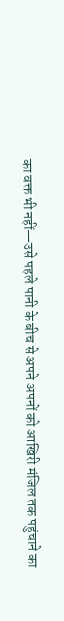का वक्त भी नहीं—उसे पहले पानी के बीच से अपने अपनों को आखिरी मंजिल तक पहुंचाने का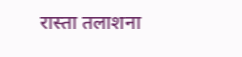रास्ता तलाशना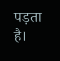पड़ता है।